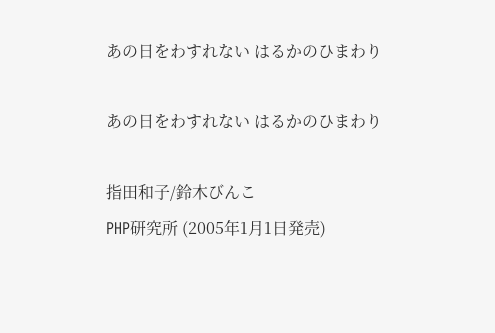あの日をわすれない はるかのひまわり

あの日をわすれない はるかのひまわり

指田和子/鈴木びんこ
PHP研究所 (2005年1月1日発売)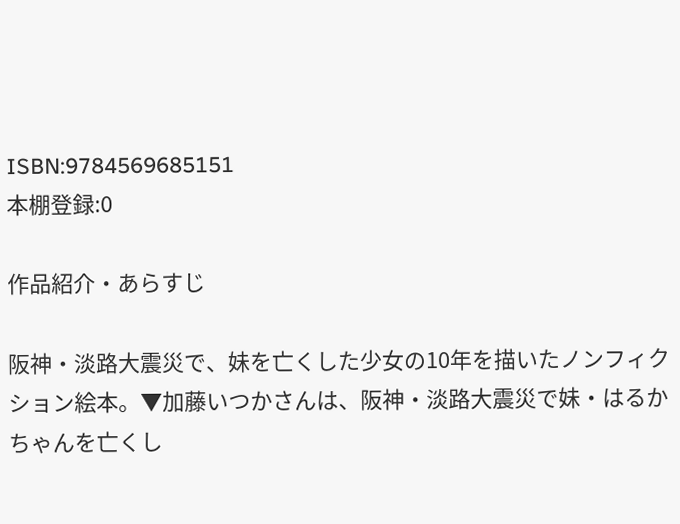ISBN:9784569685151
本棚登録:0

作品紹介・あらすじ

阪神・淡路大震災で、妹を亡くした少女の10年を描いたノンフィクション絵本。▼加藤いつかさんは、阪神・淡路大震災で妹・はるかちゃんを亡くし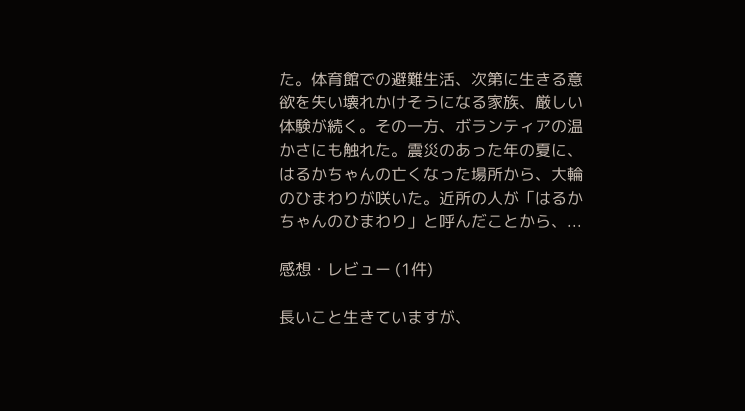た。体育館での避難生活、次第に生きる意欲を失い壊れかけそうになる家族、厳しい体験が続く。その一方、ボランティアの温かさにも触れた。震災のあった年の夏に、はるかちゃんの亡くなった場所から、大輪のひまわりが咲いた。近所の人が「はるかちゃんのひまわり」と呼んだことから、...

感想・レビュー (1件)

長いこと生きていますが、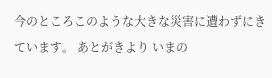今のところこのような大きな災害に遭わずにきています。 あとがきより いまの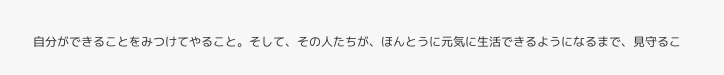自分ができることをみつけてやること。そして、その人たちが、ほんとうに元気に生活できるようになるまで、見守るこ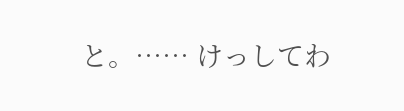と。…… けっしてわ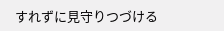すれずに見守りつづける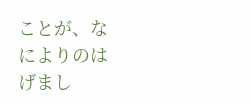ことが、なによりのはげまし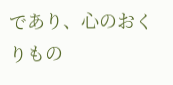であり、心のおくりもの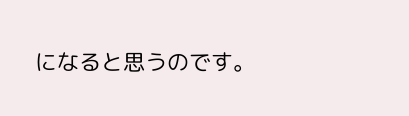になると思うのです。